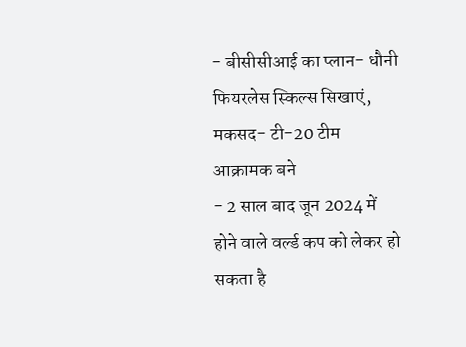- बीसीसीआई का प्लान- धौनी फियरलेस स्किल्स सिखाएं, मकसद- टी-20 टीम आक्रामक बने
- 2 साल बाद जून 2024 में होने वाले वर्ल्ड कप को लेकर हो सकता है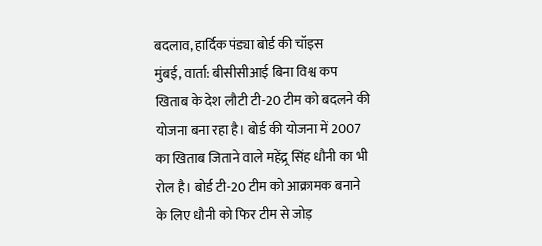बदलाव, हार्दिक पंड्या बोर्ड की चॉइस
मुंबई, वार्ता: बीसीसीआई बिना विश्व कप खिताब के देश लौटी टी-20 टीम को बदलने की योजना बना रहा है। बोर्ड की योजना में 2007 का खिताब जिताने वाले महेंद्र्र सिंह धौनी का भी रोल है। बोर्ड टी-20 टीम को आक्रामक बनाने के लिए धौनी को फिर टीम से जोड़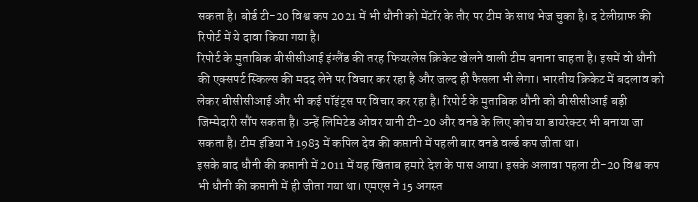सकता है। बोर्ड टी-20 विश्व कप 2021 में भी धौनी को मेंटॉर के तौर पर टीम के साथ भेज चुका है। द टेलीग्राफ की रिपोर्ट में ये दावा किया गया है।
रिपोर्ट के मुताबिक बीसीसीआई इंग्लैंड की तरह फियरलेस क्रिकेट खेलने वाली टीम बनाना चाहता है। इसमें वो धौनी की एक्सपर्ट स्किल्स की मदद लेने पर विचार कर रहा है और जल्द ही फैसला भी लेगा। भारतीय क्रिकेट में बदलाव को लेकर बीसीसीआई और भी कई पॉइंट्स पर विचार कर रहा है। रिपोर्ट के मुताबिक धौनी को बीसीसीआई बड़ी जिम्मेदारी सौंप सकता है। उन्हें लिमिटेड ओवर यानी टी-20 और वनडे के लिए कोच या डायरेक्टर भी बनाया जा सकता है। टीम इंडिया ने 1983 में कपिल देव की कप्तानी में पहली बार वनडे वर्ल्ड कप जीता था।
इसके बाद धौनी की कप्तानी में 2011 में यह खिताब हमारे देश के पास आया। इसके अलावा पहला टी-20 विश्व कप भी धौनी की कप्तानी में ही जीता गया था। एमएस ने 15 अगस्त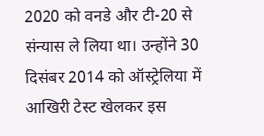2020 को वनडे और टी-20 से संन्यास ले लिया था। उन्होंने 30 दिसंबर 2014 को ऑस्ट्रेलिया में आखिरी टेस्ट खेलकर इस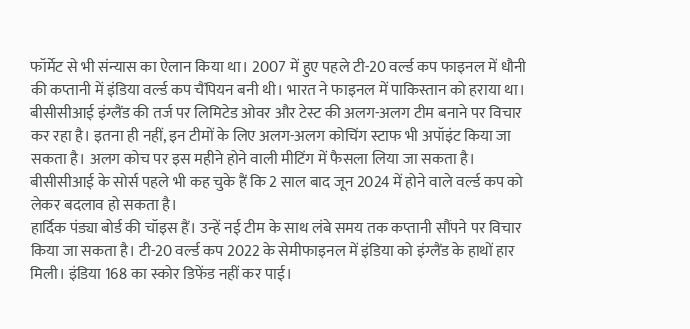फॉर्मेट से भी संन्यास का ऐलान किया था। 2007 में हुए पहले टी-20 वर्ल्ड कप फाइनल में धौनी की कप्तानी में इंडिया वर्ल्ड कप चैंपियन बनी थी। भारत ने फाइनल में पाकिस्तान को हराया था।
बीसीसीआई इंग्लैंड की तर्ज पर लिमिटेड ओवर और टेस्ट की अलग-अलग टीम बनाने पर विचार कर रहा है। इतना ही नहीं, इन टीमों के लिए अलग-अलग कोचिंग स्टाफ भी अपॉइंट किया जा सकता है। अलग कोच पर इस महीने होने वाली मीटिंग में फैसला लिया जा सकता है। बीसीसीआई के सोर्स पहले भी कह चुके हैं कि 2 साल बाद जून 2024 में होने वाले वर्ल्ड कप को लेकर बदलाव हो सकता है।
हार्दिक पंड्या बोर्ड की चॉइस हैं। उन्हें नई टीम के साथ लंबे समय तक कप्तानी सौंपने पर विचार किया जा सकता है। टी-20 वर्ल्ड कप 2022 के सेमीफाइनल में इंडिया को इंग्लैंड के हाथों हार मिली। इंडिया 168 का स्कोर डिफेंड नहीं कर पाई।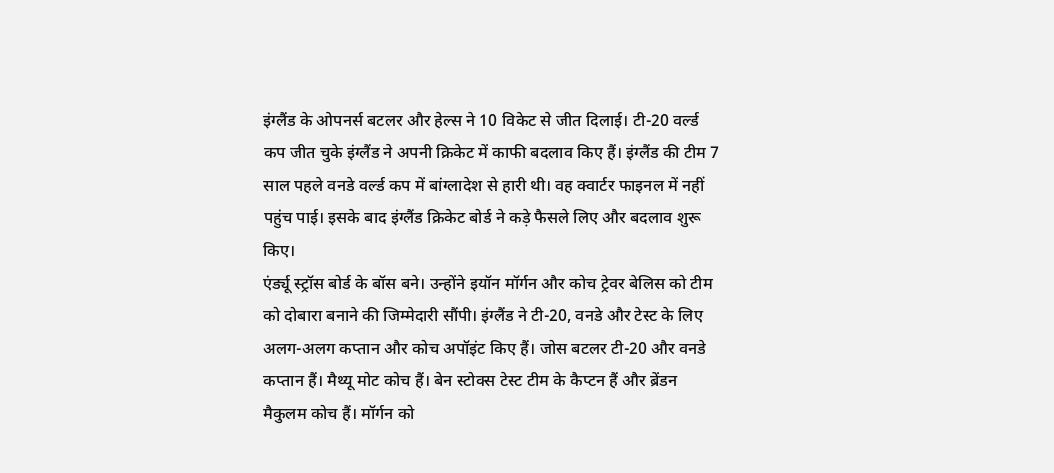इंग्लैंड के ओपनर्स बटलर और हेल्स ने 10 विकेट से जीत दिलाई। टी-20 वर्ल्ड कप जीत चुके इंग्लैंड ने अपनी क्रिकेट में काफी बदलाव किए हैं। इंग्लैंड की टीम 7 साल पहले वनडे वर्ल्ड कप में बांग्लादेश से हारी थी। वह क्वार्टर फाइनल में नहीं पहुंच पाई। इसके बाद इंग्लैंड क्रिकेट बोर्ड ने कड़े फैसले लिए और बदलाव शुरू किए।
एंर्ड्यू स्ट्रॉस बोर्ड के बॉस बने। उन्होंने इयॉन मॉर्गन और कोच ट्रेवर बेलिस को टीम को दोबारा बनाने की जिम्मेदारी सौंपी। इंग्लैंड ने टी-20, वनडे और टेस्ट के लिए अलग-अलग कप्तान और कोच अपॉइंट किए हैं। जोस बटलर टी-20 और वनडे कप्तान हैं। मैथ्यू मोट कोच हैं। बेन स्टोक्स टेस्ट टीम के कैप्टन हैं और ब्रेंडन मैकुलम कोच हैं। मॉर्गन को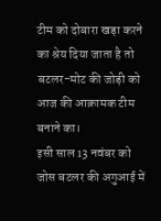टीम को दोबारा खड़ा करने का श्रेय दिया जाता है तो बटलर-मोट की जोड़ी को आज की आक्रामक टीम बनाने का।
इसी साल 13 नवंबर को जोस बटलर की अगुआई में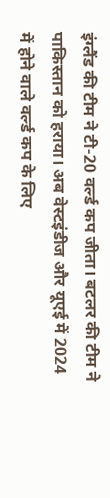इंग्लैंड की टीम ने टी-20 वर्ल्ड कप जीता। बटलर की टीम ने पाकिस्तान को हराया। अब वेस्टइंडीज और यूएई में 2024 में होने वाले वर्ल्ड कप के लिए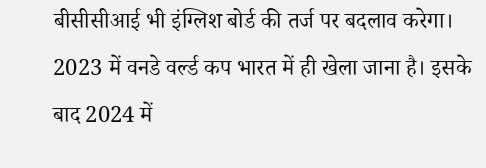बीसीसीआई भी इंग्लिश बोर्ड की तर्ज पर बदलाव करेगा। 2023 में वनडे वर्ल्ड कप भारत में ही खेला जाना है। इसके बाद 2024 में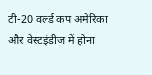टी-20 वर्ल्ड कप अमेरिका और वेस्टइंडीज में होना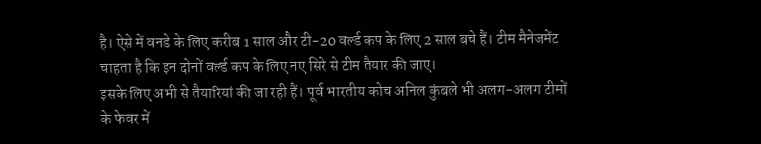है। ऐसे में वनडे के लिए करीब 1 साल और टी-20 वर्ल्ड कप के लिए 2 साल बचे हैं। टीम मैनेजमेंट चाहता है कि इन दोनों वर्ल्ड कप के लिए नए सिरे से टीम तैयार की जाए।
इसके लिए अभी से तैयारियां की जा रही हैं। पूर्व भारतीय कोच अनिल कुंबले भी अलग-अलग टीमों के फेवर में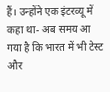हैं। उन्होंने एक इंटरव्यू में कहा था- अब समय आ गया है कि भारत में भी टेस्ट और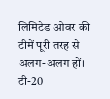लिमिटेड ओवर की टीमें पूरी तरह से अलग-अलग हों। टी-20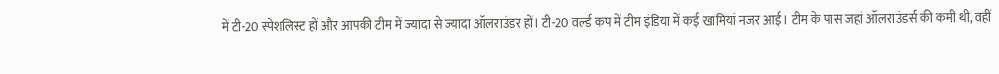में टी-20 स्पेशलिस्ट हों और आपकी टीम में ज्यादा से ज्यादा ऑलराउंडर हों। टी-20 वर्ल्ड कप में टीम इंडिया में कई खामियां नजर आई। टीम के पास जहां ऑलराउंडर्स की कमी थी, वहीं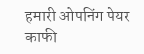हमारी ओपनिंग पेयर काफी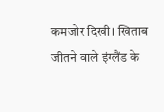कमजोर दिखी। खिताब जीतने वाले इंग्लैंड के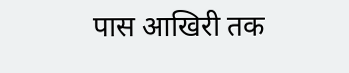पास आखिरी तक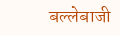बल्लेबाजी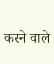करने वाले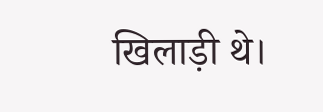खिलाड़ी थे।